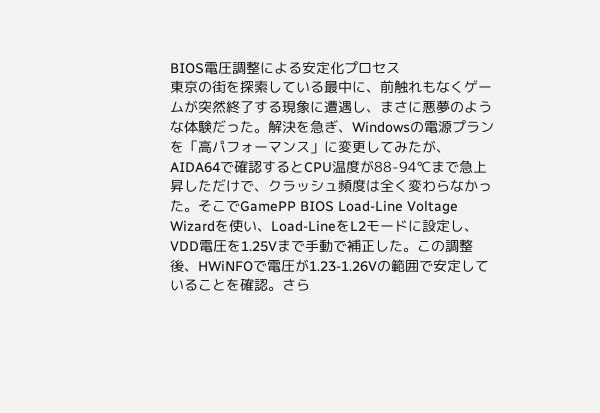BIOS電圧調整による安定化プロセス
東京の街を探索している最中に、前触れもなくゲームが突然終了する現象に遭遇し、まさに悪夢のような体験だった。解決を急ぎ、Windowsの電源プランを「高パフォーマンス」に変更してみたが、AIDA64で確認するとCPU温度が88-94℃まで急上昇しただけで、クラッシュ頻度は全く変わらなかった。そこでGamePP BIOS Load-Line Voltage Wizardを使い、Load-LineをL2モードに設定し、VDD電圧を1.25Vまで手動で補正した。この調整後、HWiNFOで電圧が1.23-1.26Vの範囲で安定していることを確認。さら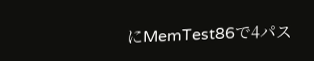にMemTest86で4パス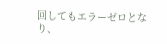回してもエラーゼロとなり、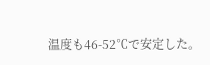温度も46-52℃で安定した。